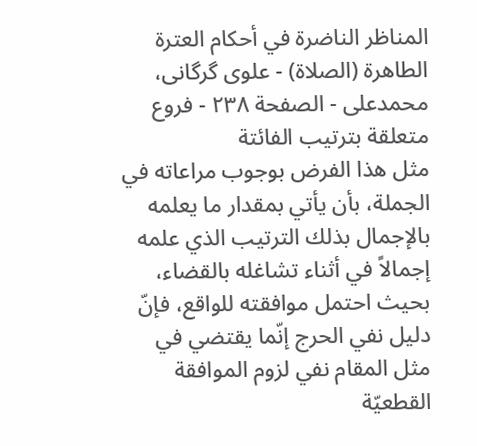المناظر الناضرة في أحکام العترة الطاهرة (الصلاة) - علوی گرگانی، محمدعلی - الصفحة ٢٣٨ - فروع متعلقة بترتيب الفائتة
مثل هذا الفرض بوجوب مراعاته في الجملة، بأن يأتي بمقدار ما يعلمه بالإجمال بذلك الترتيب الذي علمه إجمالاً في أثناء تشاغله بالقضاء، بحيث احتمل موافقته للواقع، فإنّ دليل نفي الحرج إنّما يقتضي في مثل المقام نفي لزوم الموافقة القطعيّة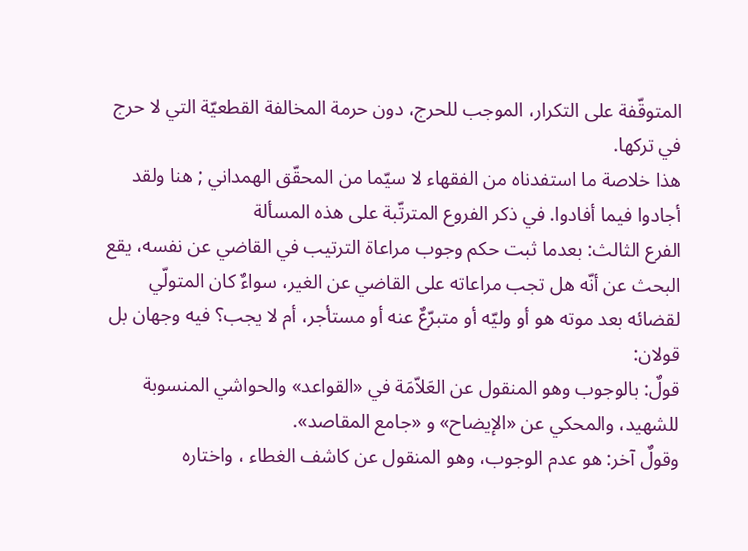المتوقّفة على التكرار، الموجب للحرج، دون حرمة المخالفة القطعيّة التي لا حرج في تركها.
هذا خلاصة ما استفدناه من الفقهاء لا سيّما من المحقّق الهمداني ; هنا ولقد أجادوا فيما أفادوا. في ذكر الفروع المترتّبة على هذه المسألة
الفرع الثالث: بعدما ثبت حكم وجوب مراعاة الترتيب في القاضي عن نفسه، يقع البحث عن أنّه هل تجب مراعاته على القاضي عن الغير، سواءٌ كان المتولّي لقضائه بعد موته هو أو وليّه أو متبرّعٌ عنه أو مستأجر، أم لا يجب؟ فيه وجهان بل قولان:
قولٌ: بالوجوب وهو المنقول عن العَلاّمَة في «القواعد» والحواشي المنسوبة للشهيد، والمحكي عن «الإيضاح» و «جامع المقاصد».
وقولٌ آخر: هو عدم الوجوب، وهو المنقول عن كاشف الغطاء ، واختاره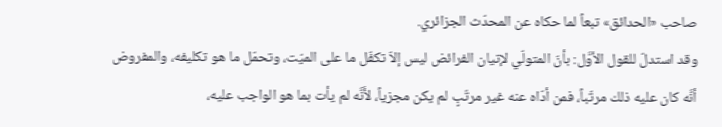صاحب «الحدائق» تبعاً لما حكاه عن المحدّث الجزائري.
وقد استدلّ للقول الأوَّل: بأنّ المتولّي لإتيان الفرائض ليس إلاّ تكفّل ما على الميّت، وتحمّل ما هو تكليفه، والمفروض أنَّه كان عليه ذلك مرتّباً، فمن أدّاه عنه غير مرتّبٍ لم يكن مجزياً، لأَنَّه لم يأت بما هو الواجب عليه،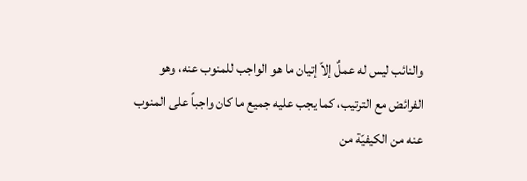والنائب ليس له عملٌ إلاّ إتيان ما هو الواجب للمنوب عنه، وهو الفرائض مع الترتيب، كما يجب عليه جميع ما كان واجباً على المنوب عنه من الكيفيّة من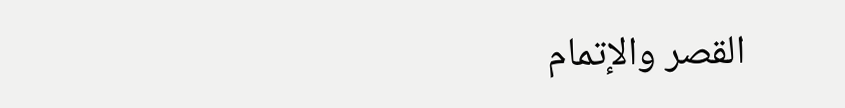القصر والإتمام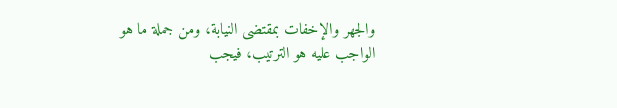والجهر والإخفات بمقتضى النيابة، ومن جملة ما هو الواجب عليه هو الترتيب، فيجب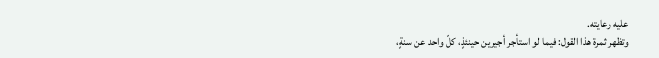عليه رعايته.
وتظهر ثمرة هذا القول: فيما لو استأجر أجيرين حينئذٍ، كلّ واحد عن سنةٍ،